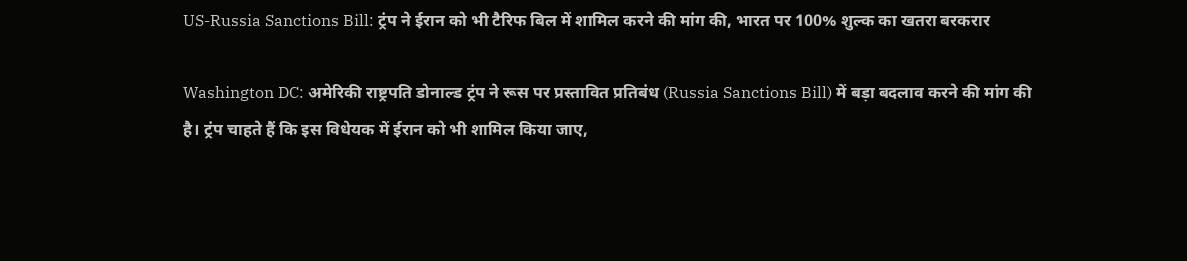US-Russia Sanctions Bill: ट्रंप ने ईरान को भी टैरिफ बिल में शामिल करने की मांग की, भारत पर 100% शुल्क का खतरा बरकरार

Washington DC: अमेरिकी राष्ट्रपति डोनाल्ड ट्रंप ने रूस पर प्रस्तावित प्रतिबंध (Russia Sanctions Bill) में बड़ा बदलाव करने की मांग की है। ट्रंप चाहते हैं कि इस विधेयक में ईरान को भी शामिल किया जाए,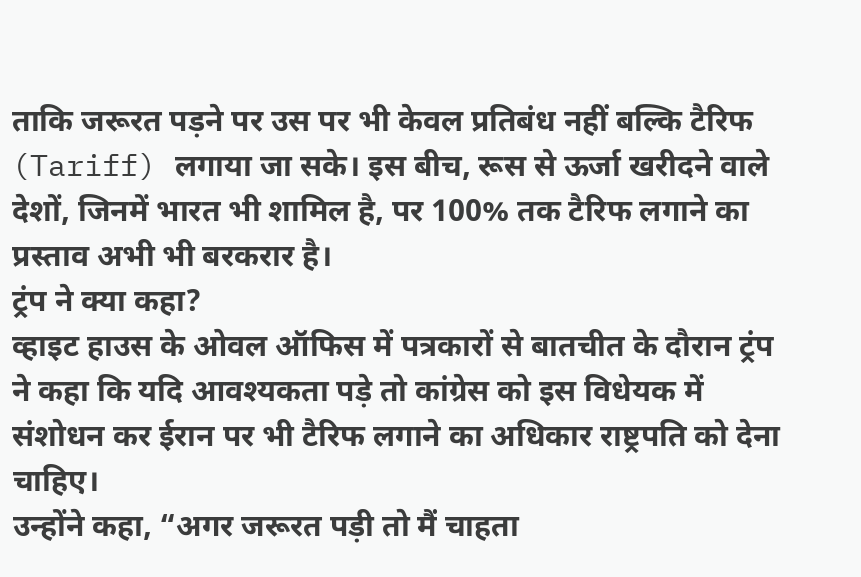ताकि जरूरत पड़ने पर उस पर भी केवल प्रतिबंध नहीं बल्कि टैरिफ (Tariff) लगाया जा सके। इस बीच, रूस से ऊर्जा खरीदने वाले देशों, जिनमें भारत भी शामिल है, पर 100% तक टैरिफ लगाने का प्रस्ताव अभी भी बरकरार है।
ट्रंप ने क्या कहा?
व्हाइट हाउस के ओवल ऑफिस में पत्रकारों से बातचीत के दौरान ट्रंप ने कहा कि यदि आवश्यकता पड़े तो कांग्रेस को इस विधेयक में संशोधन कर ईरान पर भी टैरिफ लगाने का अधिकार राष्ट्रपति को देना चाहिए।
उन्होंने कहा, “अगर जरूरत पड़ी तो मैं चाहता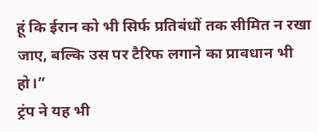हूं कि ईरान को भी सिर्फ प्रतिबंधों तक सीमित न रखा जाए, बल्कि उस पर टैरिफ लगाने का प्रावधान भी हो।”
ट्रंप ने यह भी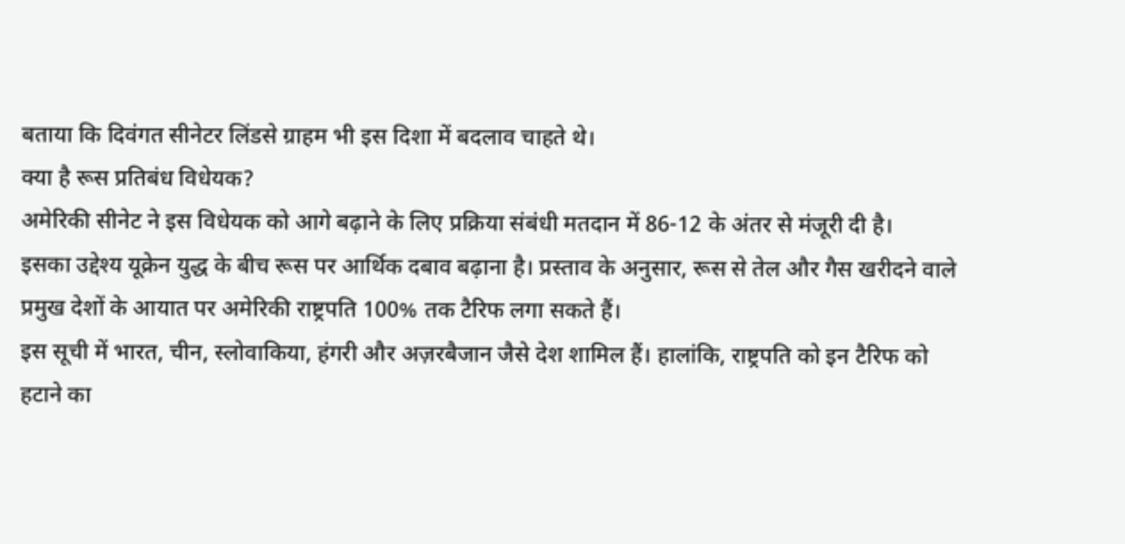बताया कि दिवंगत सीनेटर लिंडसे ग्राहम भी इस दिशा में बदलाव चाहते थे।
क्या है रूस प्रतिबंध विधेयक?
अमेरिकी सीनेट ने इस विधेयक को आगे बढ़ाने के लिए प्रक्रिया संबंधी मतदान में 86-12 के अंतर से मंजूरी दी है।
इसका उद्देश्य यूक्रेन युद्ध के बीच रूस पर आर्थिक दबाव बढ़ाना है। प्रस्ताव के अनुसार, रूस से तेल और गैस खरीदने वाले प्रमुख देशों के आयात पर अमेरिकी राष्ट्रपति 100% तक टैरिफ लगा सकते हैं।
इस सूची में भारत, चीन, स्लोवाकिया, हंगरी और अज़रबैजान जैसे देश शामिल हैं। हालांकि, राष्ट्रपति को इन टैरिफ को हटाने का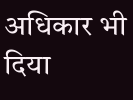अधिकार भी दिया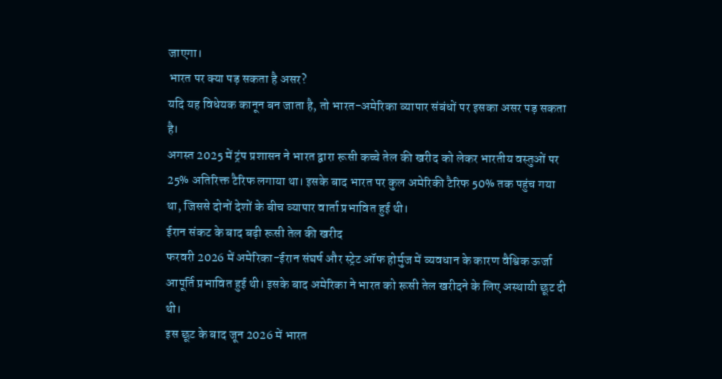जाएगा।
भारत पर क्या पड़ सकता है असर?
यदि यह विधेयक कानून बन जाता है, तो भारत-अमेरिका व्यापार संबंधों पर इसका असर पड़ सकता है।
अगस्त 2025 में ट्रंप प्रशासन ने भारत द्वारा रूसी कच्चे तेल की खरीद को लेकर भारतीय वस्तुओं पर 25% अतिरिक्त टैरिफ लगाया था। इसके बाद भारत पर कुल अमेरिकी टैरिफ 50% तक पहुंच गया था, जिससे दोनों देशों के बीच व्यापार वार्ता प्रभावित हुई थी।
ईरान संकट के बाद बढ़ी रूसी तेल की खरीद
फरवरी 2026 में अमेरिका-ईरान संघर्ष और स्ट्रेट ऑफ होर्मुज में व्यवधान के कारण वैश्विक ऊर्जा आपूर्ति प्रभावित हुई थी। इसके बाद अमेरिका ने भारत को रूसी तेल खरीदने के लिए अस्थायी छूट दी थी।
इस छूट के बाद जून 2026 में भारत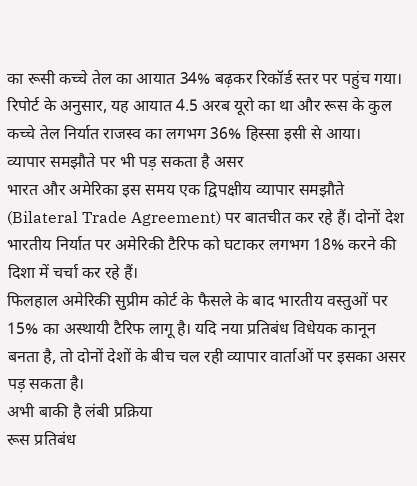का रूसी कच्चे तेल का आयात 34% बढ़कर रिकॉर्ड स्तर पर पहुंच गया। रिपोर्ट के अनुसार, यह आयात 4.5 अरब यूरो का था और रूस के कुल कच्चे तेल निर्यात राजस्व का लगभग 36% हिस्सा इसी से आया।
व्यापार समझौते पर भी पड़ सकता है असर
भारत और अमेरिका इस समय एक द्विपक्षीय व्यापार समझौते (Bilateral Trade Agreement) पर बातचीत कर रहे हैं। दोनों देश भारतीय निर्यात पर अमेरिकी टैरिफ को घटाकर लगभग 18% करने की दिशा में चर्चा कर रहे हैं।
फिलहाल अमेरिकी सुप्रीम कोर्ट के फैसले के बाद भारतीय वस्तुओं पर 15% का अस्थायी टैरिफ लागू है। यदि नया प्रतिबंध विधेयक कानून बनता है, तो दोनों देशों के बीच चल रही व्यापार वार्ताओं पर इसका असर पड़ सकता है।
अभी बाकी है लंबी प्रक्रिया
रूस प्रतिबंध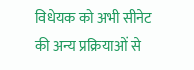विधेयक को अभी सीनेट की अन्य प्रक्रियाओं से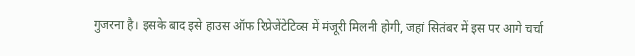गुजरना है। इसके बाद इसे हाउस ऑफ रिप्रेजेंटेटिव्स में मंजूरी मिलनी होगी, जहां सितंबर में इस पर आगे चर्चा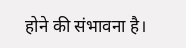होने की संभावना है।